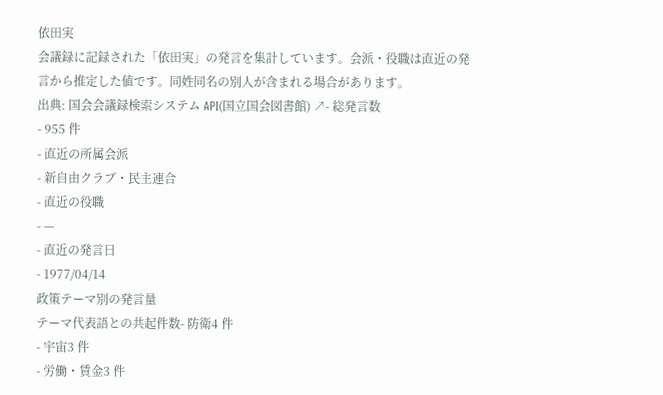依田実
会議録に記録された「依田実」の発言を集計しています。会派・役職は直近の発言から推定した値です。同姓同名の別人が含まれる場合があります。
出典: 国会会議録検索システム API(国立国会図書館) ↗- 総発言数
- 955 件
- 直近の所属会派
- 新自由クラブ・民主連合
- 直近の役職
- —
- 直近の発言日
- 1977/04/14
政策テーマ別の発言量
テーマ代表語との共起件数- 防衛4 件
- 宇宙3 件
- 労働・賃金3 件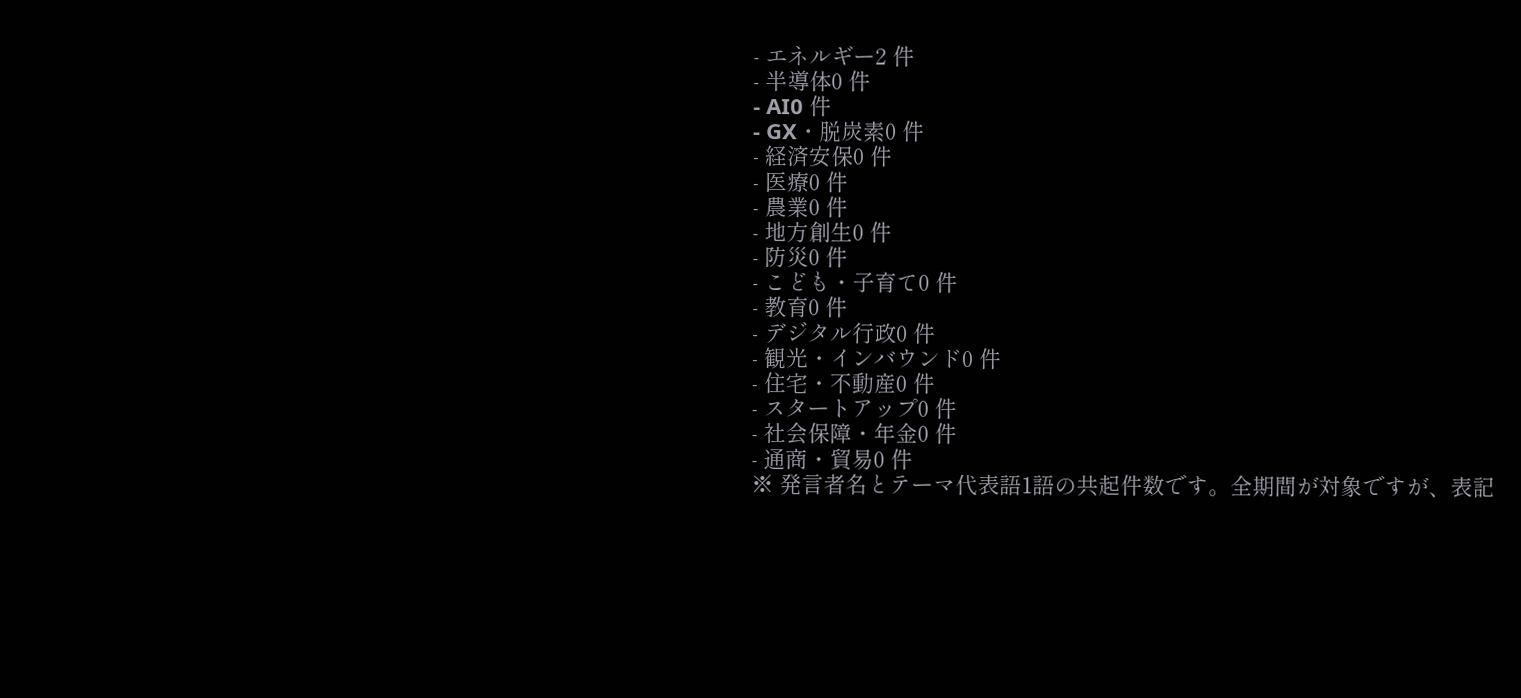- エネルギー2 件
- 半導体0 件
- AI0 件
- GX・脱炭素0 件
- 経済安保0 件
- 医療0 件
- 農業0 件
- 地方創生0 件
- 防災0 件
- こども・子育て0 件
- 教育0 件
- デジタル行政0 件
- 観光・インバウンド0 件
- 住宅・不動産0 件
- スタートアップ0 件
- 社会保障・年金0 件
- 通商・貿易0 件
※ 発言者名とテーマ代表語1語の共起件数です。全期間が対象ですが、表記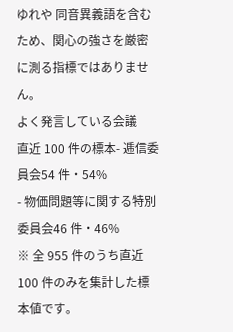ゆれや 同音異義語を含むため、関心の強さを厳密に測る指標ではありません。
よく発言している会議
直近 100 件の標本- 逓信委員会54 件・54%
- 物価問題等に関する特別委員会46 件・46%
※ 全 955 件のうち直近 100 件のみを集計した標本値です。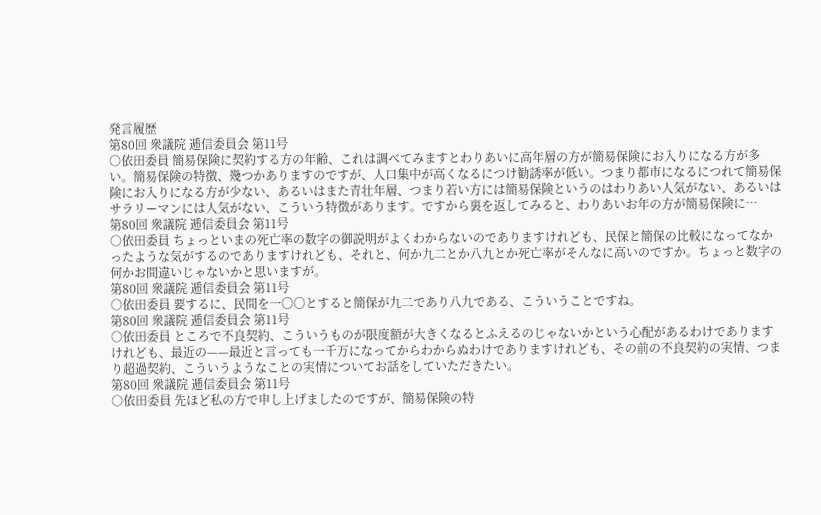発言履歴
第80回 衆議院 逓信委員会 第11号
○依田委員 簡易保険に契約する方の年齢、これは調べてみますとわりあいに高年層の方が簡易保険にお入りになる方が多い。簡易保険の特徴、幾つかありますのですが、人口集中が高くなるにつけ勧誘率が低い。つまり都市になるにつれて簡易保険にお入りになる方が少ない、あるいはまた青壮年層、つまり若い方には簡易保険というのはわりあい人気がない、あるいはサラリーマンには人気がない、こういう特徴があります。ですから裏を返してみると、わりあいお年の方が簡易保険に…
第80回 衆議院 逓信委員会 第11号
○依田委員 ちょっといまの死亡率の数字の御説明がよくわからないのでありますけれども、民保と簡保の比較になってなかったような気がするのでありますけれども、それと、何か九二とか八九とか死亡率がそんなに高いのですか。ちょっと数字の何かお間違いじゃないかと思いますが。
第80回 衆議院 逓信委員会 第11号
○依田委員 要するに、民間を一〇〇とすると簡保が九二であり八九である、こういうことですね。
第80回 衆議院 逓信委員会 第11号
○依田委員 ところで不良契約、こういうものが限度額が大きくなるとふえるのじゃないかという心配があるわけでありますけれども、最近の——最近と言っても一千万になってからわからぬわけでありますけれども、その前の不良契約の実情、つまり超過契約、こういうようなことの実情についてお話をしていただきたい。
第80回 衆議院 逓信委員会 第11号
○依田委員 先ほど私の方で申し上げましたのですが、簡易保険の特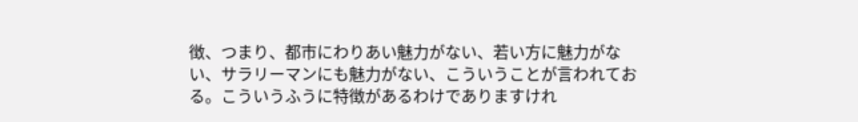徴、つまり、都市にわりあい魅力がない、若い方に魅力がない、サラリーマンにも魅力がない、こういうことが言われておる。こういうふうに特徴があるわけでありますけれ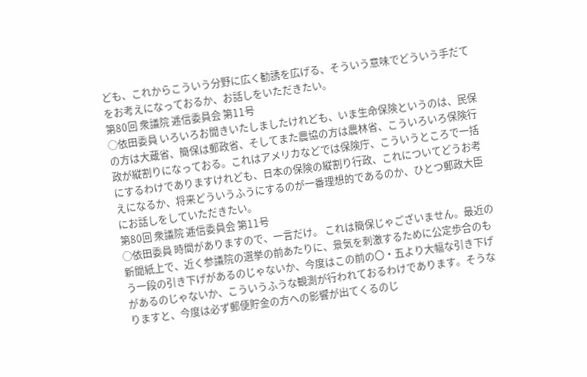ども、これからこういう分野に広く勧誘を広げる、そういう意味でどういう手だてをお考えになっておるか、お話しをいただきたい。
第80回 衆議院 逓信委員会 第11号
○依田委員 いろいろお聞きいたしましたけれども、いま生命保険というのは、民保の方は大蔵省、簡保は郵政省、そしてまた農協の方は農林省、こういろいろ保険行政が縦割りになっておる。これはアメリカなどでは保険庁、こういうところで一括にするわけでありますけれども、日本の保険の縦割り行政、これについてどうお考えになるか、将来どういうふうにするのが一番理想的であるのか、ひとつ郵政大臣にお話しをしていただきたい。
第80回 衆議院 逓信委員会 第11号
○依田委員 時間がありますので、一言だけ。 これは簡保じゃございません。最近の新聞紙上で、近く参議院の選挙の前あたりに、景気を刺激するために公定歩合のもう一段の引き下げがあるのじゃないか、今度はこの前の〇・五より大幅な引き下げがあるのじゃないか、こういうふうな観測が行われておるわけであります。そうなりますと、今度は必ず郵便貯金の方への影響が出てくるのじ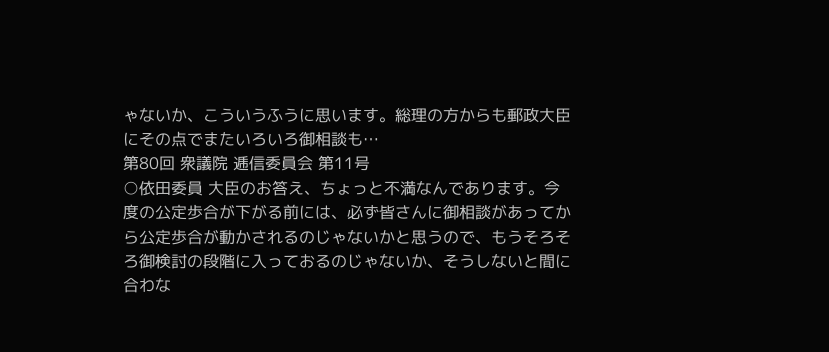ゃないか、こういうふうに思います。総理の方からも郵政大臣にその点でまたいろいろ御相談も…
第80回 衆議院 逓信委員会 第11号
○依田委員 大臣のお答え、ちょっと不満なんであります。今度の公定歩合が下がる前には、必ず皆さんに御相談があってから公定歩合が動かされるのじゃないかと思うので、もうそろそろ御検討の段階に入っておるのじゃないか、そうしないと間に合わな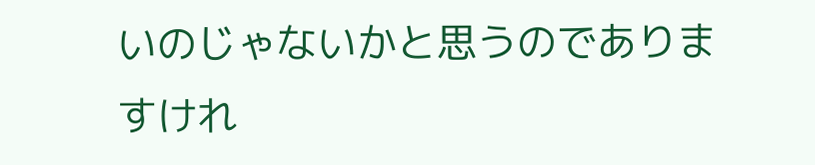いのじゃないかと思うのでありますけれ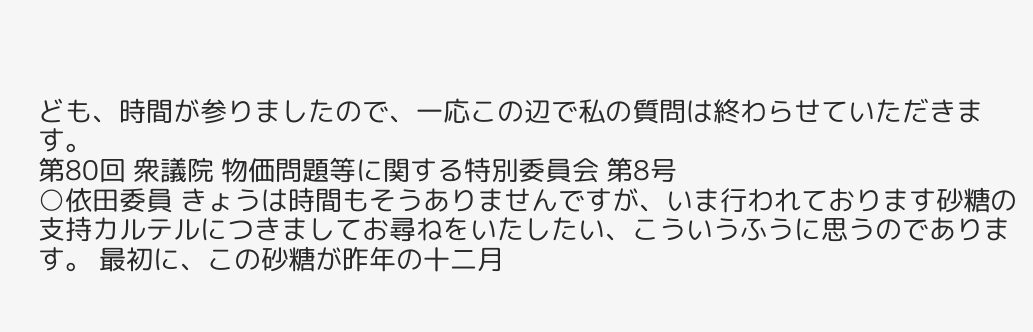ども、時間が参りましたので、一応この辺で私の質問は終わらせていただきます。
第80回 衆議院 物価問題等に関する特別委員会 第8号
○依田委員 きょうは時間もそうありませんですが、いま行われております砂糖の支持カルテルにつきましてお尋ねをいたしたい、こういうふうに思うのであります。 最初に、この砂糖が昨年の十二月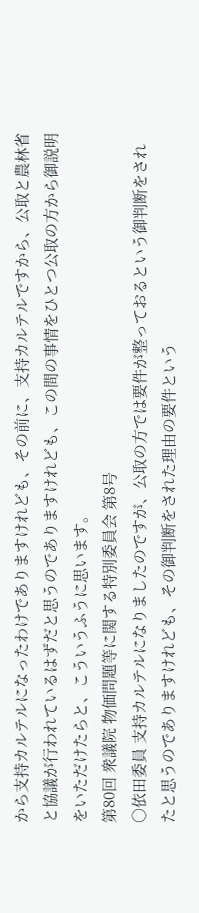から支持カルテルになったわけでありますけれども、その前に、支持カルテルですから、公取と農林省と協議が行われているはずだと思うのでありますけれども、この間の事情をひとつ公取の方から御説明をいただけたらと、こういうふうに思います。
第80回 衆議院 物価問題等に関する特別委員会 第8号
○依田委員 支持カルテルになりましたのですが、公取の方では要件が整っておるという御判断をされたと思うのでありますけれども、その御判断をされた理由の要件という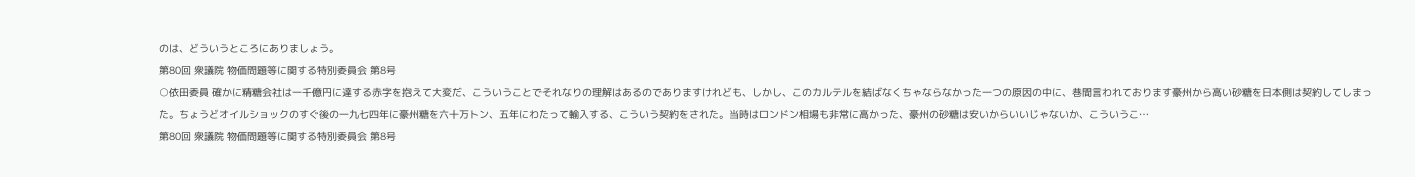のは、どういうところにありましょう。
第80回 衆議院 物価問題等に関する特別委員会 第8号
○依田委員 確かに精糖会社は一千億円に達する赤字を抱えて大変だ、こういうことでそれなりの理解はあるのでありますけれども、しかし、このカルテルを結ばなくちゃならなかった一つの原因の中に、巷間言われております豪州から高い砂糖を日本側は契約してしまった。ちょうどオイルショックのすぐ後の一九七四年に豪州糖を六十万トン、五年にわたって輸入する、こういう契約をされた。当時はロンドン相場も非常に高かった、豪州の砂糖は安いからいいじゃないか、こういうこ…
第80回 衆議院 物価問題等に関する特別委員会 第8号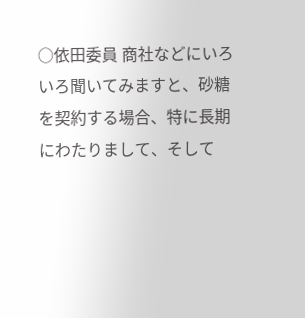○依田委員 商社などにいろいろ聞いてみますと、砂糖を契約する場合、特に長期にわたりまして、そして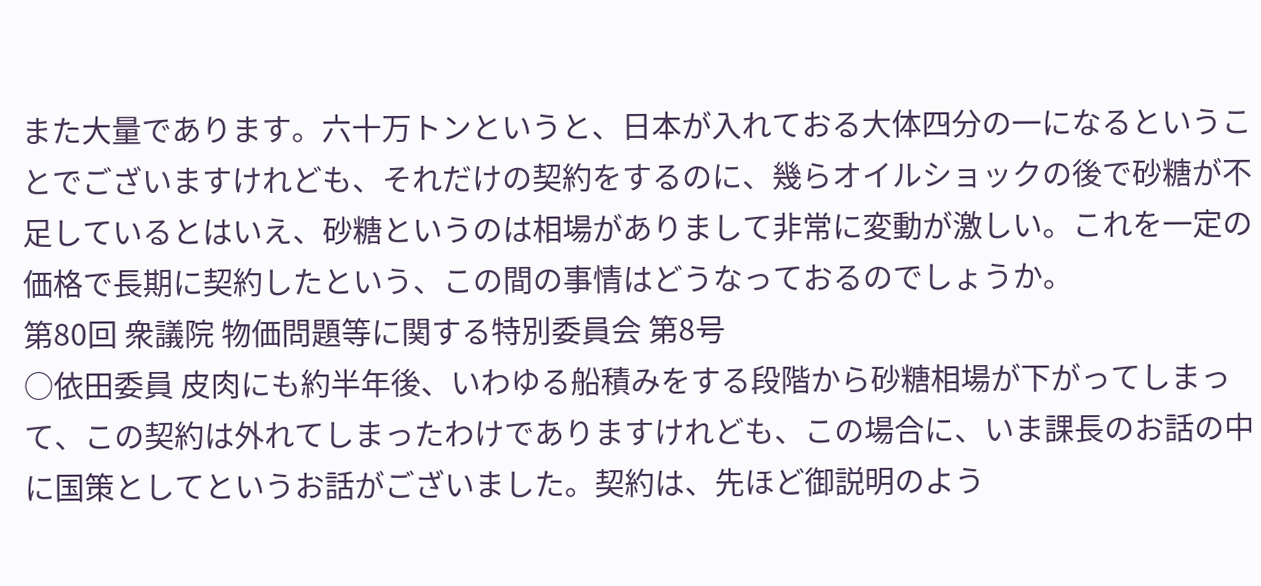また大量であります。六十万トンというと、日本が入れておる大体四分の一になるということでございますけれども、それだけの契約をするのに、幾らオイルショックの後で砂糖が不足しているとはいえ、砂糖というのは相場がありまして非常に変動が激しい。これを一定の価格で長期に契約したという、この間の事情はどうなっておるのでしょうか。
第80回 衆議院 物価問題等に関する特別委員会 第8号
○依田委員 皮肉にも約半年後、いわゆる船積みをする段階から砂糖相場が下がってしまって、この契約は外れてしまったわけでありますけれども、この場合に、いま課長のお話の中に国策としてというお話がございました。契約は、先ほど御説明のよう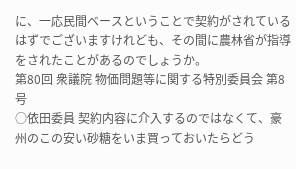に、一応民間ベースということで契約がされているはずでございますけれども、その間に農林省が指導をされたことがあるのでしょうか。
第80回 衆議院 物価問題等に関する特別委員会 第8号
○依田委員 契約内容に介入するのではなくて、豪州のこの安い砂糖をいま買っておいたらどう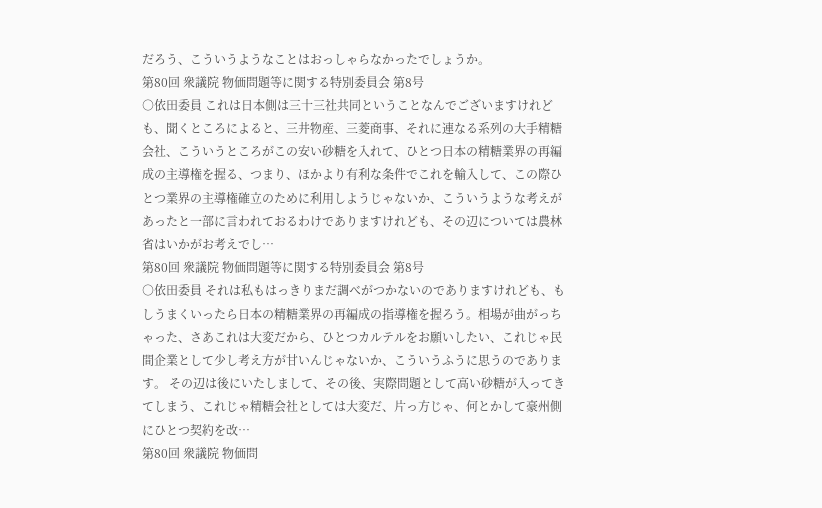だろう、こういうようなことはおっしゃらなかったでしょうか。
第80回 衆議院 物価問題等に関する特別委員会 第8号
○依田委員 これは日本側は三十三社共同ということなんでございますけれども、聞くところによると、三井物産、三菱商事、それに連なる系列の大手精糖会社、こういうところがこの安い砂糖を入れて、ひとつ日本の精糖業界の再編成の主導権を握る、つまり、ほかより有利な条件でこれを輸入して、この際ひとつ業界の主導権確立のために利用しようじゃないか、こういうような考えがあったと一部に言われておるわけでありますけれども、その辺については農林省はいかがお考えでし…
第80回 衆議院 物価問題等に関する特別委員会 第8号
○依田委員 それは私もはっきりまだ調べがつかないのでありますけれども、もしうまくいったら日本の精糖業界の再編成の指導権を握ろう。相場が曲がっちゃった、さあこれは大変だから、ひとつカルテルをお願いしたい、これじゃ民間企業として少し考え方が甘いんじゃないか、こういうふうに思うのであります。 その辺は後にいたしまして、その後、実際問題として高い砂糖が入ってきてしまう、これじゃ精糖会社としては大変だ、片っ方じゃ、何とかして豪州側にひとつ契約を改…
第80回 衆議院 物価問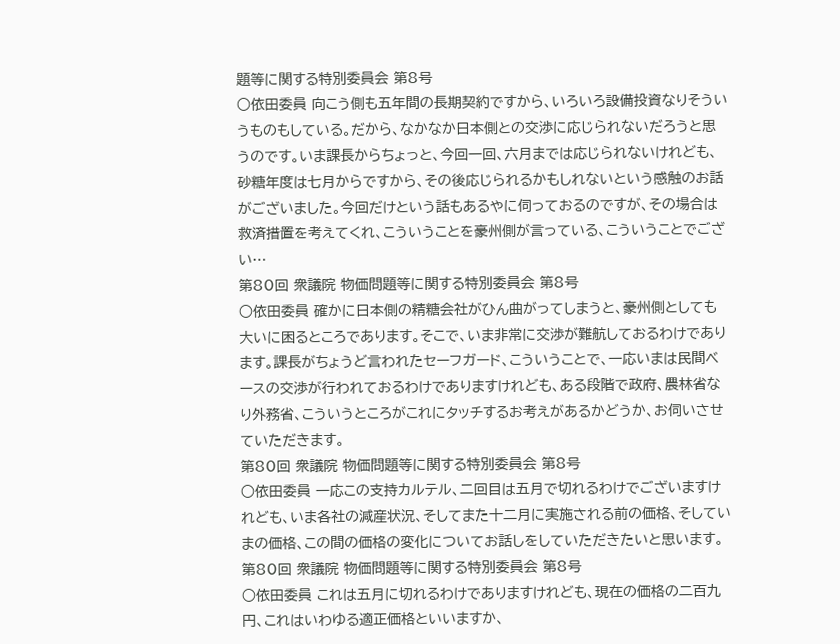題等に関する特別委員会 第8号
○依田委員 向こう側も五年間の長期契約ですから、いろいろ設備投資なりそういうものもしている。だから、なかなか日本側との交渉に応じられないだろうと思うのです。いま課長からちょっと、今回一回、六月までは応じられないけれども、砂糖年度は七月からですから、その後応じられるかもしれないという感触のお話がございました。今回だけという話もあるやに伺っておるのですが、その場合は救済措置を考えてくれ、こういうことを豪州側が言っている、こういうことでござい…
第80回 衆議院 物価問題等に関する特別委員会 第8号
○依田委員 確かに日本側の精糖会社がひん曲がってしまうと、豪州側としても大いに困るところであります。そこで、いま非常に交渉が難航しておるわけであります。課長がちょうど言われたセーフガード、こういうことで、一応いまは民間ベースの交渉が行われておるわけでありますけれども、ある段階で政府、農林省なり外務省、こういうところがこれにタッチするお考えがあるかどうか、お伺いさせていただきます。
第80回 衆議院 物価問題等に関する特別委員会 第8号
○依田委員 一応この支持カルテル、二回目は五月で切れるわけでございますけれども、いま各社の減産状況、そしてまた十二月に実施される前の価格、そしていまの価格、この間の価格の変化についてお話しをしていただきたいと思います。
第80回 衆議院 物価問題等に関する特別委員会 第8号
○依田委員 これは五月に切れるわけでありますけれども、現在の価格の二百九円、これはいわゆる適正価格といいますか、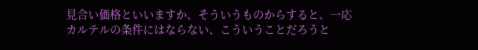見合い価格といいますか、そういうものからすると、一応カルテルの条件にはならない、こういうことだろうと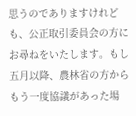思うのでありますけれども、公正取引委員会の方にお尋ねをいたします。もし五月以降、農林省の方からもう一度協議があった場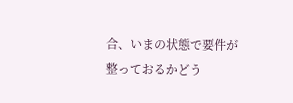合、いまの状態で要件が整っておるかどう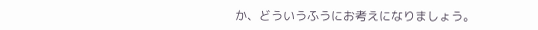か、どういうふうにお考えになりましょう。